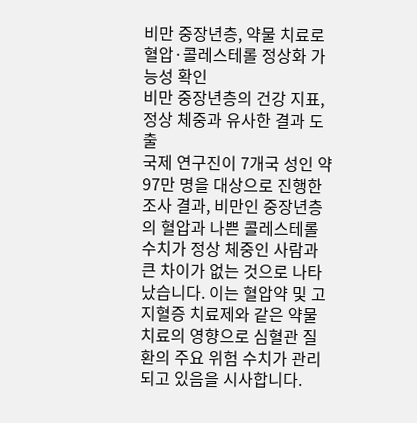비만 중장년층, 약물 치료로 혈압·콜레스테롤 정상화 가능성 확인
비만 중장년층의 건강 지표, 정상 체중과 유사한 결과 도출
국제 연구진이 7개국 성인 약 97만 명을 대상으로 진행한 조사 결과, 비만인 중장년층의 혈압과 나쁜 콜레스테롤 수치가 정상 체중인 사람과 큰 차이가 없는 것으로 나타났습니다. 이는 혈압약 및 고지혈증 치료제와 같은 약물 치료의 영향으로 심혈관 질환의 주요 위험 수치가 관리되고 있음을 시사합니다.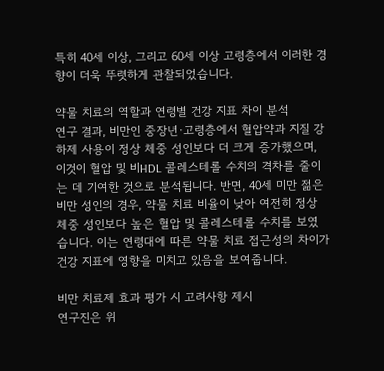특히 40세 이상, 그리고 60세 이상 고령층에서 이러한 경향이 더욱 뚜렷하게 관찰되었습니다.

약물 치료의 역할과 연령별 건강 지표 차이 분석
연구 결과, 비만인 중장년·고령층에서 혈압약과 지질 강하제 사용이 정상 체중 성인보다 더 크게 증가했으며, 이것이 혈압 및 비HDL 콜레스테롤 수치의 격차를 줄이는 데 기여한 것으로 분석됩니다. 반면, 40세 미만 젊은 비만 성인의 경우, 약물 치료 비율이 낮아 여전히 정상 체중 성인보다 높은 혈압 및 콜레스테롤 수치를 보였습니다. 이는 연령대에 따른 약물 치료 접근성의 차이가 건강 지표에 영향을 미치고 있음을 보여줍니다.

비만 치료제 효과 평가 시 고려사항 제시
연구진은 위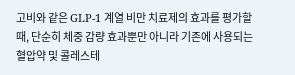고비와 같은 GLP-1 계열 비만 치료제의 효과를 평가할 때, 단순히 체중 감량 효과뿐만 아니라 기존에 사용되는 혈압약 및 콜레스테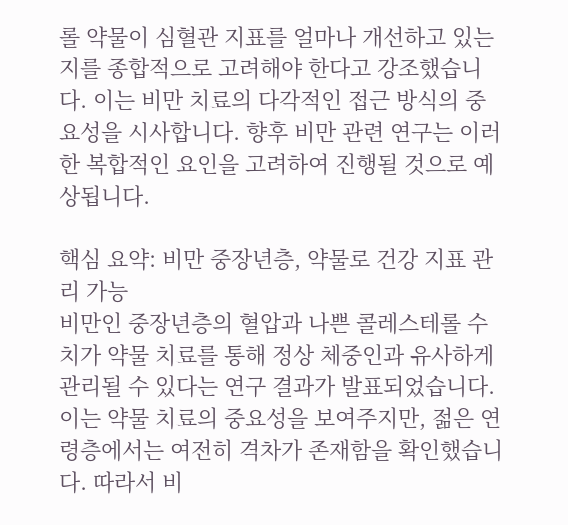롤 약물이 심혈관 지표를 얼마나 개선하고 있는지를 종합적으로 고려해야 한다고 강조했습니다. 이는 비만 치료의 다각적인 접근 방식의 중요성을 시사합니다. 향후 비만 관련 연구는 이러한 복합적인 요인을 고려하여 진행될 것으로 예상됩니다.

핵심 요약: 비만 중장년층, 약물로 건강 지표 관리 가능
비만인 중장년층의 혈압과 나쁜 콜레스테롤 수치가 약물 치료를 통해 정상 체중인과 유사하게 관리될 수 있다는 연구 결과가 발표되었습니다. 이는 약물 치료의 중요성을 보여주지만, 젊은 연령층에서는 여전히 격차가 존재함을 확인했습니다. 따라서 비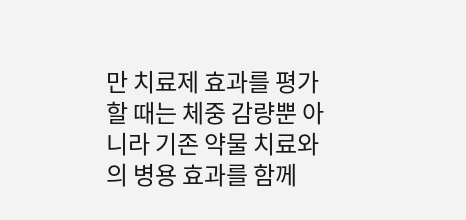만 치료제 효과를 평가할 때는 체중 감량뿐 아니라 기존 약물 치료와의 병용 효과를 함께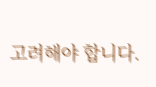고려해야 합니다.